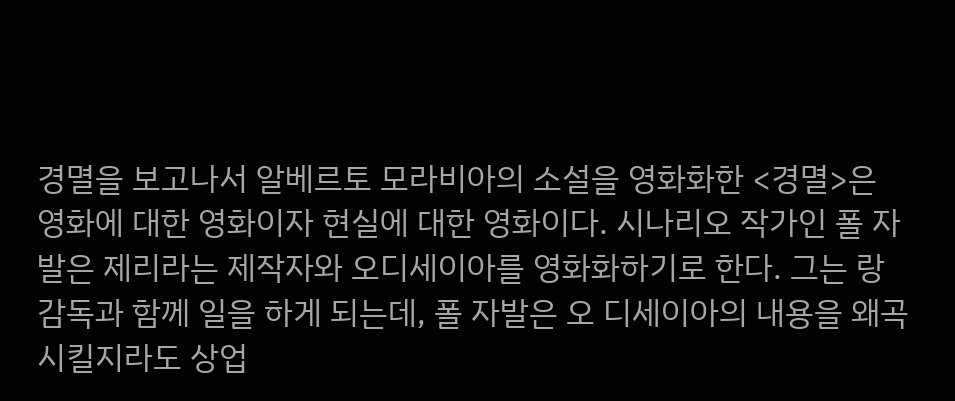경멸을 보고나서 알베르토 모라비아의 소설을 영화화한 <경멸>은 영화에 대한 영화이자 현실에 대한 영화이다. 시나리오 작가인 폴 자발은 제리라는 제작자와 오디세이아를 영화화하기로 한다. 그는 랑 감독과 함께 일을 하게 되는데, 폴 자발은 오 디세이아의 내용을 왜곡시킬지라도 상업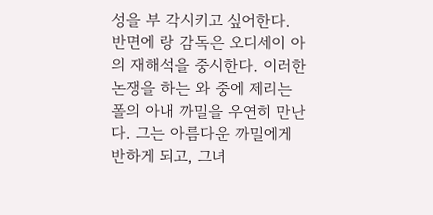성을 부 각시키고 싶어한다. 반면에 랑 감독은 오디세이 아의 재해석을 중시한다. 이러한 논쟁을 하는 와 중에 제리는 폴의 아내 까밀을 우연히 만난다. 그는 아름다운 까밀에게 반하게 되고, 그녀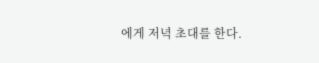에게 저녁 초대를 한다.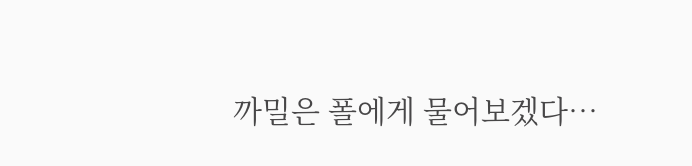까밀은 폴에게 물어보겠다…